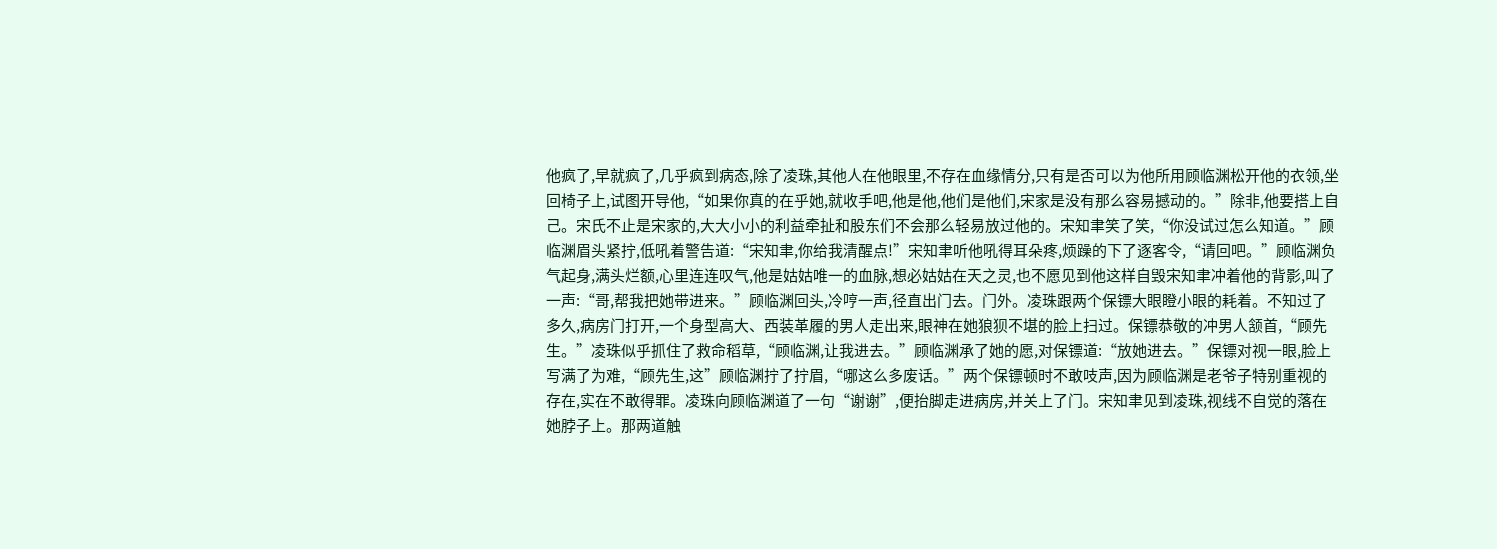他疯了,早就疯了,几乎疯到病态,除了凌珠,其他人在他眼里,不存在血缘情分,只有是否可以为他所用顾临渊松开他的衣领,坐回椅子上,试图开导他,“如果你真的在乎她,就收手吧,他是他,他们是他们,宋家是没有那么容易撼动的。”除非,他要搭上自己。宋氏不止是宋家的,大大小小的利益牵扯和股东们不会那么轻易放过他的。宋知聿笑了笑,“你没试过怎么知道。”顾临渊眉头紧拧,低吼着警告道:“宋知聿,你给我清醒点!”宋知聿听他吼得耳朵疼,烦躁的下了逐客令,“请回吧。”顾临渊负气起身,满头烂额,心里连连叹气,他是姑姑唯一的血脉,想必姑姑在天之灵,也不愿见到他这样自毁宋知聿冲着他的背影,叫了一声:“哥,帮我把她带进来。”顾临渊回头,冷哼一声,径直出门去。门外。凌珠跟两个保镖大眼瞪小眼的耗着。不知过了多久,病房门打开,一个身型高大、西装革履的男人走出来,眼神在她狼狈不堪的脸上扫过。保镖恭敬的冲男人颔首,“顾先生。”凌珠似乎抓住了救命稻草,“顾临渊,让我进去。”顾临渊承了她的愿,对保镖道:“放她进去。”保镖对视一眼,脸上写满了为难,“顾先生,这”顾临渊拧了拧眉,“哪这么多废话。”两个保镖顿时不敢吱声,因为顾临渊是老爷子特别重视的存在,实在不敢得罪。凌珠向顾临渊道了一句“谢谢”,便抬脚走进病房,并关上了门。宋知聿见到凌珠,视线不自觉的落在她脖子上。那两道触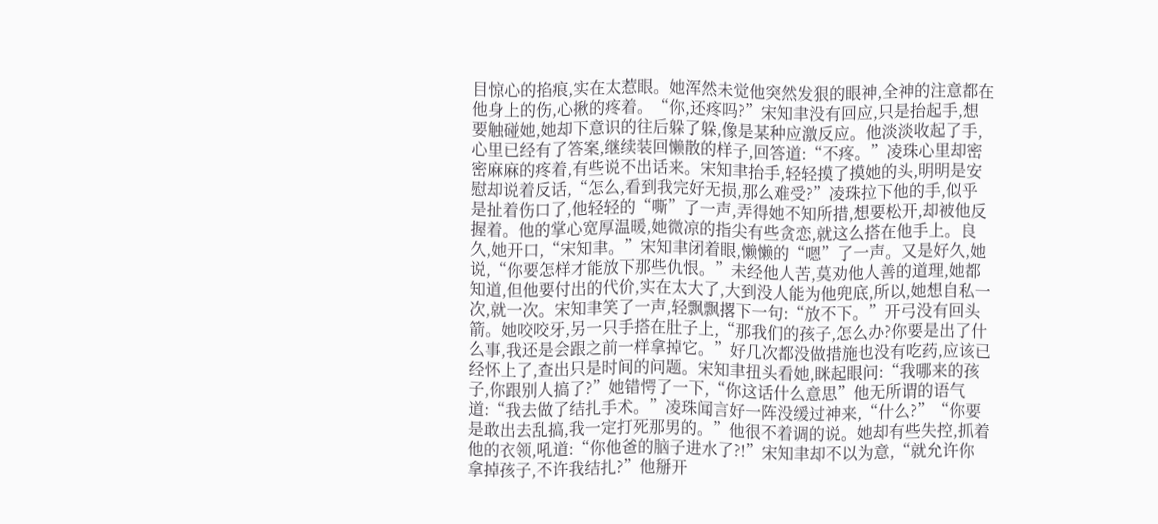目惊心的掐痕,实在太惹眼。她浑然未觉他突然发狠的眼神,全神的注意都在他身上的伤,心揪的疼着。“你,还疼吗?”宋知聿没有回应,只是抬起手,想要触碰她,她却下意识的往后躲了躲,像是某种应激反应。他淡淡收起了手,心里已经有了答案,继续装回懒散的样子,回答道:“不疼。”凌珠心里却密密麻麻的疼着,有些说不出话来。宋知聿抬手,轻轻摸了摸她的头,明明是安慰却说着反话,“怎么,看到我完好无损,那么难受?”凌珠拉下他的手,似乎是扯着伤口了,他轻轻的“嘶”了一声,弄得她不知所措,想要松开,却被他反握着。他的掌心宽厚温暖,她微凉的指尖有些贪恋,就这么搭在他手上。良久,她开口,“宋知聿。”宋知聿闭着眼,懒懒的“嗯”了一声。又是好久,她说,“你要怎样才能放下那些仇恨。”未经他人苦,莫劝他人善的道理,她都知道,但他要付出的代价,实在太大了,大到没人能为他兜底,所以,她想自私一次,就一次。宋知聿笑了一声,轻飘飘撂下一句:“放不下。”开弓没有回头箭。她咬咬牙,另一只手搭在肚子上,“那我们的孩子,怎么办?你要是出了什么事,我还是会跟之前一样拿掉它。”好几次都没做措施也没有吃药,应该已经怀上了,查出只是时间的问题。宋知聿扭头看她,眯起眼问:“我哪来的孩子,你跟别人搞了?”她错愕了一下,“你这话什么意思”他无所谓的语气道:“我去做了结扎手术。”凌珠闻言好一阵没缓过神来,“什么?”“你要是敢出去乱搞,我一定打死那男的。”他很不着调的说。她却有些失控,抓着他的衣领,吼道:“你他爸的脑子进水了?!”宋知聿却不以为意,“就允许你拿掉孩子,不许我结扎?”他掰开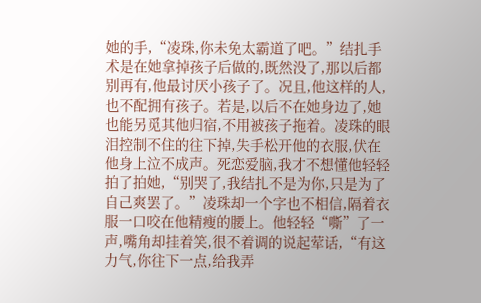她的手,“凌珠,你未免太霸道了吧。”结扎手术是在她拿掉孩子后做的,既然没了,那以后都别再有,他最讨厌小孩子了。况且,他这样的人,也不配拥有孩子。若是,以后不在她身边了,她也能另觅其他归宿,不用被孩子拖着。凌珠的眼泪控制不住的往下掉,失手松开他的衣服,伏在他身上泣不成声。死恋爱脑,我才不想懂他轻轻拍了拍她,“别哭了,我结扎不是为你,只是为了自己爽罢了。”凌珠却一个字也不相信,隔着衣服一口咬在他精瘦的腰上。他轻轻“嘶”了一声,嘴角却挂着笑,很不着调的说起荤话,“有这力气,你往下一点,给我弄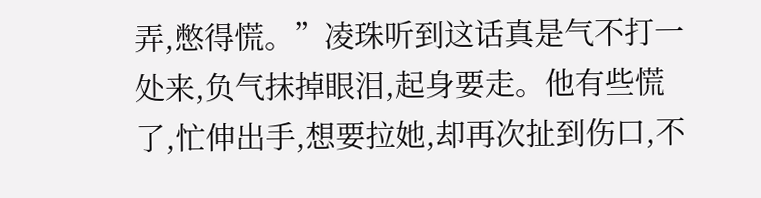弄,憋得慌。”凌珠听到这话真是气不打一处来,负气抹掉眼泪,起身要走。他有些慌了,忙伸出手,想要拉她,却再次扯到伤口,不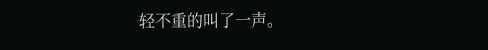轻不重的叫了一声。